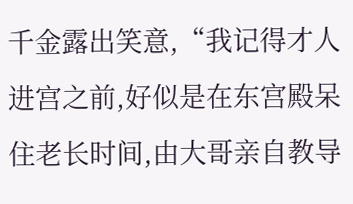千金露出笑意,“我记得才人进宫之前,好似是在东宫殿呆住老长时间,由大哥亲自教导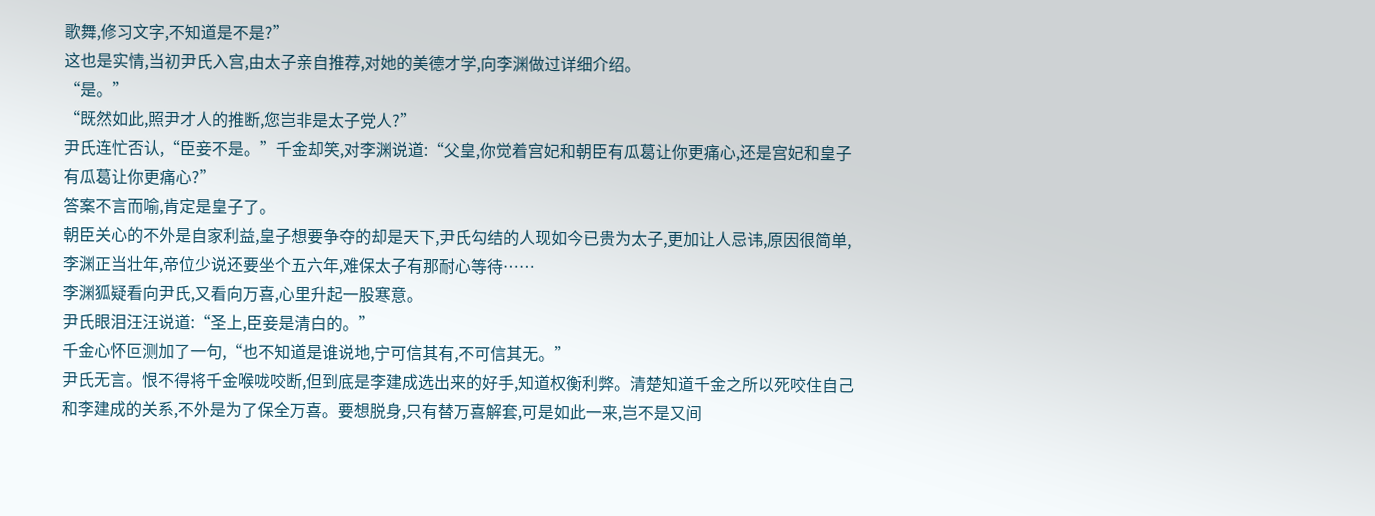歌舞,修习文字,不知道是不是?”
这也是实情,当初尹氏入宫,由太子亲自推荐,对她的美德才学,向李渊做过详细介绍。
“是。”
“既然如此,照尹才人的推断,您岂非是太子党人?”
尹氏连忙否认,“臣妾不是。”千金却笑,对李渊说道:“父皇,你觉着宫妃和朝臣有瓜葛让你更痛心,还是宫妃和皇子有瓜葛让你更痛心?”
答案不言而喻,肯定是皇子了。
朝臣关心的不外是自家利益,皇子想要争夺的却是天下,尹氏勾结的人现如今已贵为太子,更加让人忌讳,原因很简单,李渊正当壮年,帝位少说还要坐个五六年,难保太子有那耐心等待……
李渊狐疑看向尹氏,又看向万喜,心里升起一股寒意。
尹氏眼泪汪汪说道:“圣上,臣妾是清白的。”
千金心怀叵测加了一句,“也不知道是谁说地,宁可信其有,不可信其无。”
尹氏无言。恨不得将千金喉咙咬断,但到底是李建成选出来的好手,知道权衡利弊。清楚知道千金之所以死咬住自己和李建成的关系,不外是为了保全万喜。要想脱身,只有替万喜解套,可是如此一来,岂不是又间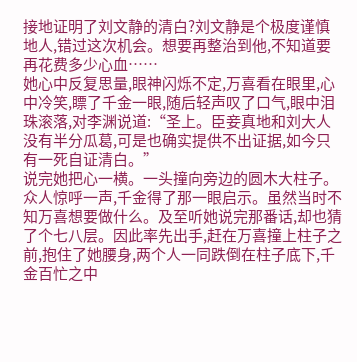接地证明了刘文静的清白?刘文静是个极度谨慎地人,错过这次机会。想要再整治到他,不知道要再花费多少心血……
她心中反复思量,眼神闪烁不定,万喜看在眼里,心中冷笑,瞟了千金一眼,随后轻声叹了口气,眼中泪珠滚落,对李渊说道:“圣上。臣妾真地和刘大人没有半分瓜葛,可是也确实提供不出证据,如今只有一死自证清白。”
说完她把心一横。一头撞向旁边的圆木大柱子。
众人惊呼一声,千金得了那一眼启示。虽然当时不知万喜想要做什么。及至听她说完那番话,却也猜了个七八层。因此率先出手,赶在万喜撞上柱子之前,抱住了她腰身,两个人一同跌倒在柱子底下,千金百忙之中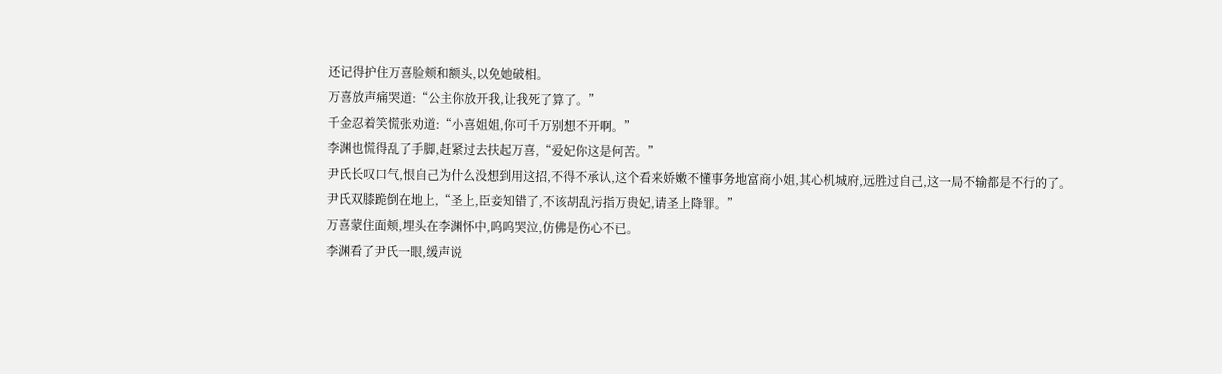还记得护住万喜脸颊和额头,以免她破相。
万喜放声痛哭道:“公主你放开我,让我死了算了。”
千金忍着笑慌张劝道:“小喜姐姐,你可千万别想不开啊。”
李渊也慌得乱了手脚,赶紧过去扶起万喜,“爱妃你这是何苦。”
尹氏长叹口气,恨自己为什么没想到用这招,不得不承认,这个看来娇嫩不懂事务地富商小姐,其心机城府,远胜过自己,这一局不输都是不行的了。
尹氏双膝跪倒在地上,“圣上,臣妾知错了,不该胡乱污指万贵妃,请圣上降罪。”
万喜蒙住面颊,埋头在李渊怀中,呜呜哭泣,仿佛是伤心不已。
李渊看了尹氏一眼,缓声说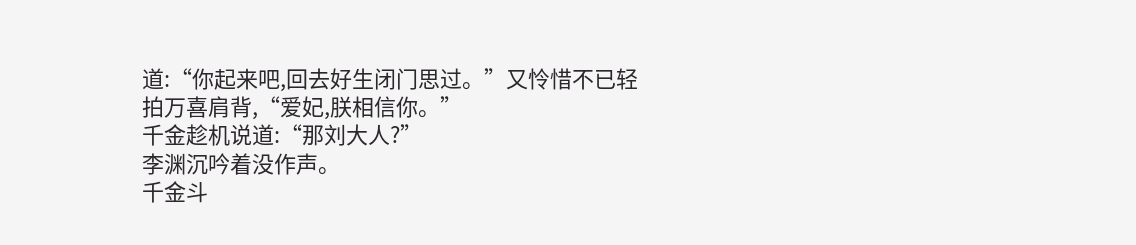道:“你起来吧,回去好生闭门思过。”又怜惜不已轻拍万喜肩背,“爱妃,朕相信你。”
千金趁机说道:“那刘大人?”
李渊沉吟着没作声。
千金斗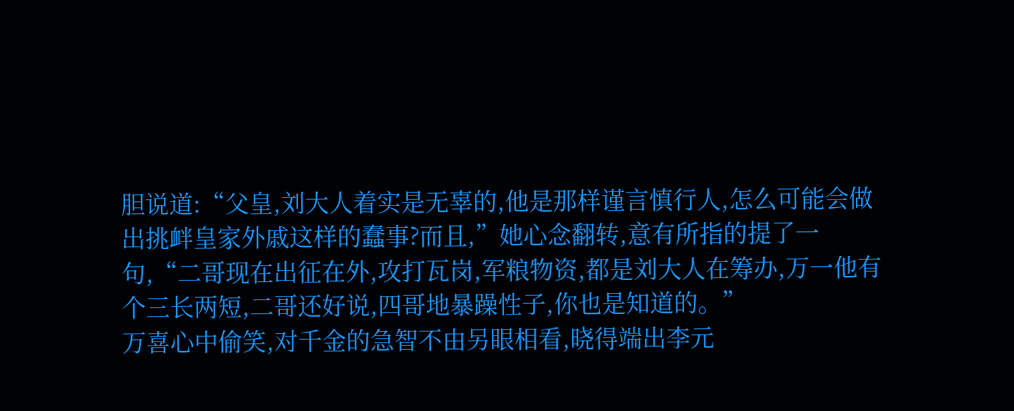胆说道:“父皇,刘大人着实是无辜的,他是那样谨言慎行人,怎么可能会做出挑衅皇家外戚这样的蠢事?而且,”她心念翻转,意有所指的提了一句,“二哥现在出征在外,攻打瓦岗,军粮物资,都是刘大人在筹办,万一他有个三长两短,二哥还好说,四哥地暴躁性子,你也是知道的。”
万喜心中偷笑,对千金的急智不由另眼相看,晓得端出李元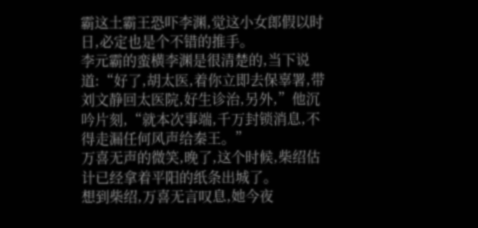霸这土霸王恐吓李渊,觉这小女郎假以时日,必定也是个不错的推手。
李元霸的蛮横李渊是很清楚的,当下说道:“好了,胡太医,着你立即去保辜署,带刘文静回太医院,好生诊治,另外,”他沉吟片刻,“就本次事端,千万封锁消息,不得走漏任何风声给秦王。”
万喜无声的微笑,晚了,这个时候,柴绍估计已经拿着平阳的纸条出城了。
想到柴绍,万喜无言叹息,她今夜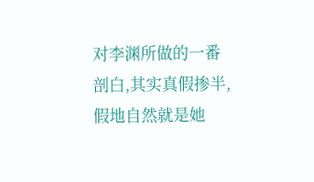对李渊所做的一番剖白,其实真假掺半,假地自然就是她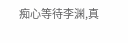痴心等待李渊,真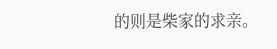的则是柴家的求亲。